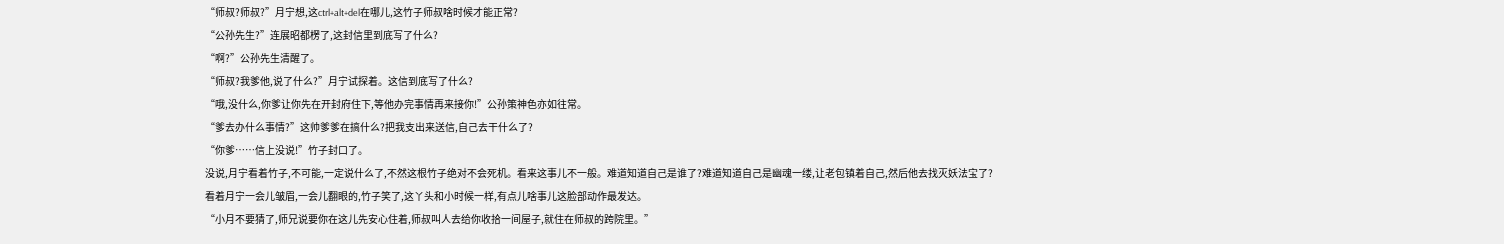“师叔?师叔?”月宁想,这ctrl+alt+del在哪儿,这竹子师叔啥时候才能正常?
“公孙先生?”连展昭都楞了,这封信里到底写了什么?
“啊?”公孙先生清醒了。
“师叔?我爹他,说了什么?”月宁试探着。这信到底写了什么?
“哦,没什么,你爹让你先在开封府住下,等他办完事情再来接你!”公孙策神色亦如往常。
“爹去办什么事情?”这帅爹爹在搞什么?把我支出来送信,自己去干什么了?
“你爹……信上没说!”竹子封口了。
没说,月宁看着竹子,不可能,一定说什么了,不然这根竹子绝对不会死机。看来这事儿不一般。难道知道自己是谁了?难道知道自己是幽魂一缕,让老包镇着自己,然后他去找灭妖法宝了?
看着月宁一会儿皱眉,一会儿翻眼的,竹子笑了,这丫头和小时候一样,有点儿啥事儿这脸部动作最发达。
“小月不要猜了,师兄说要你在这儿先安心住着,师叔叫人去给你收拾一间屋子,就住在师叔的跨院里。”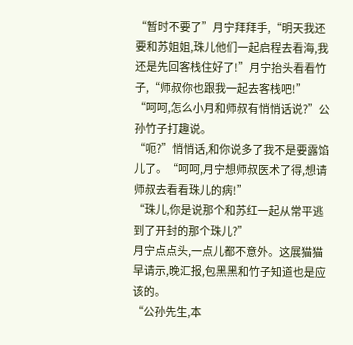“暂时不要了”月宁拜拜手,“明天我还要和苏姐姐,珠儿他们一起启程去看海,我还是先回客栈住好了!”月宁抬头看看竹子,“师叔你也跟我一起去客栈吧!”
“呵呵,怎么小月和师叔有悄悄话说?”公孙竹子打趣说。
“呃?”悄悄话,和你说多了我不是要露馅儿了。“呵呵,月宁想师叔医术了得,想请师叔去看看珠儿的病!”
“珠儿,你是说那个和苏红一起从常平逃到了开封的那个珠儿?”
月宁点点头,一点儿都不意外。这展猫猫早请示,晚汇报,包黑黑和竹子知道也是应该的。
“公孙先生,本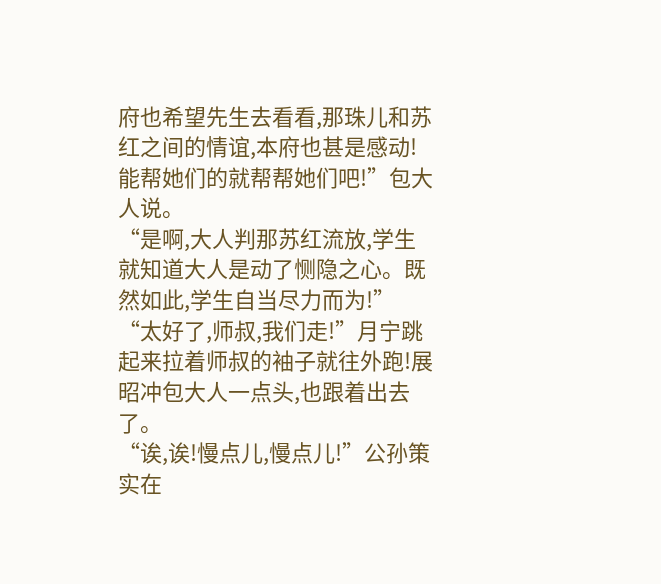府也希望先生去看看,那珠儿和苏红之间的情谊,本府也甚是感动!能帮她们的就帮帮她们吧!”包大人说。
“是啊,大人判那苏红流放,学生就知道大人是动了恻隐之心。既然如此,学生自当尽力而为!”
“太好了,师叔,我们走!”月宁跳起来拉着师叔的袖子就往外跑!展昭冲包大人一点头,也跟着出去了。
“诶,诶!慢点儿,慢点儿!”公孙策实在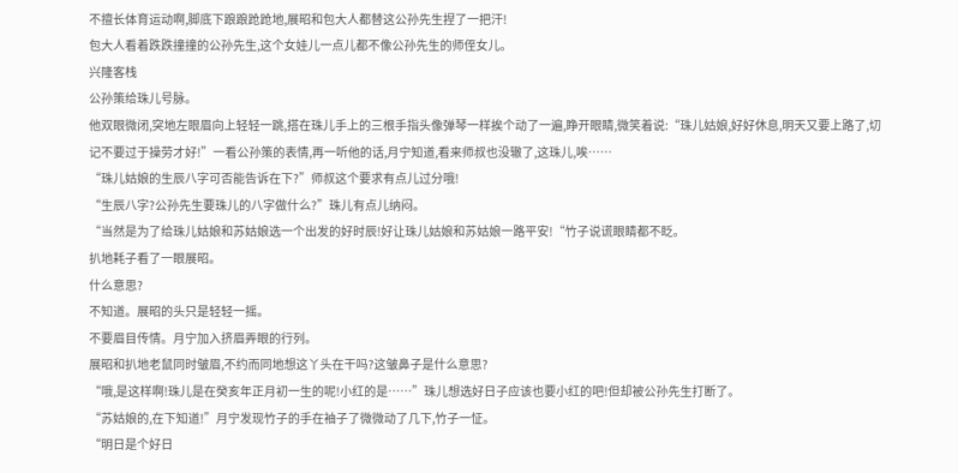不擅长体育运动啊,脚底下踉踉跄跄地,展昭和包大人都替这公孙先生捏了一把汗!
包大人看着跌跌撞撞的公孙先生,这个女娃儿一点儿都不像公孙先生的师侄女儿。
兴隆客栈
公孙策给珠儿号脉。
他双眼微闭,突地左眼眉向上轻轻一跳,搭在珠儿手上的三根手指头像弹琴一样挨个动了一遍,睁开眼睛,微笑着说:“珠儿姑娘,好好休息,明天又要上路了,切记不要过于操劳才好!”一看公孙策的表情,再一听他的话,月宁知道,看来师叔也没辙了,这珠儿,唉……
“珠儿姑娘的生辰八字可否能告诉在下?”师叔这个要求有点儿过分哦!
“生辰八字?公孙先生要珠儿的八字做什么?”珠儿有点儿纳闷。
“当然是为了给珠儿姑娘和苏姑娘选一个出发的好时辰!好让珠儿姑娘和苏姑娘一路平安!“竹子说谎眼睛都不眨。
扒地耗子看了一眼展昭。
什么意思?
不知道。展昭的头只是轻轻一摇。
不要眉目传情。月宁加入挤眉弄眼的行列。
展昭和扒地老鼠同时皱眉,不约而同地想这丫头在干吗?这皱鼻子是什么意思?
“哦,是这样啊!珠儿是在癸亥年正月初一生的呢!小红的是……”珠儿想选好日子应该也要小红的吧!但却被公孙先生打断了。
“苏姑娘的,在下知道!”月宁发现竹子的手在袖子了微微动了几下,竹子一怔。
“明日是个好日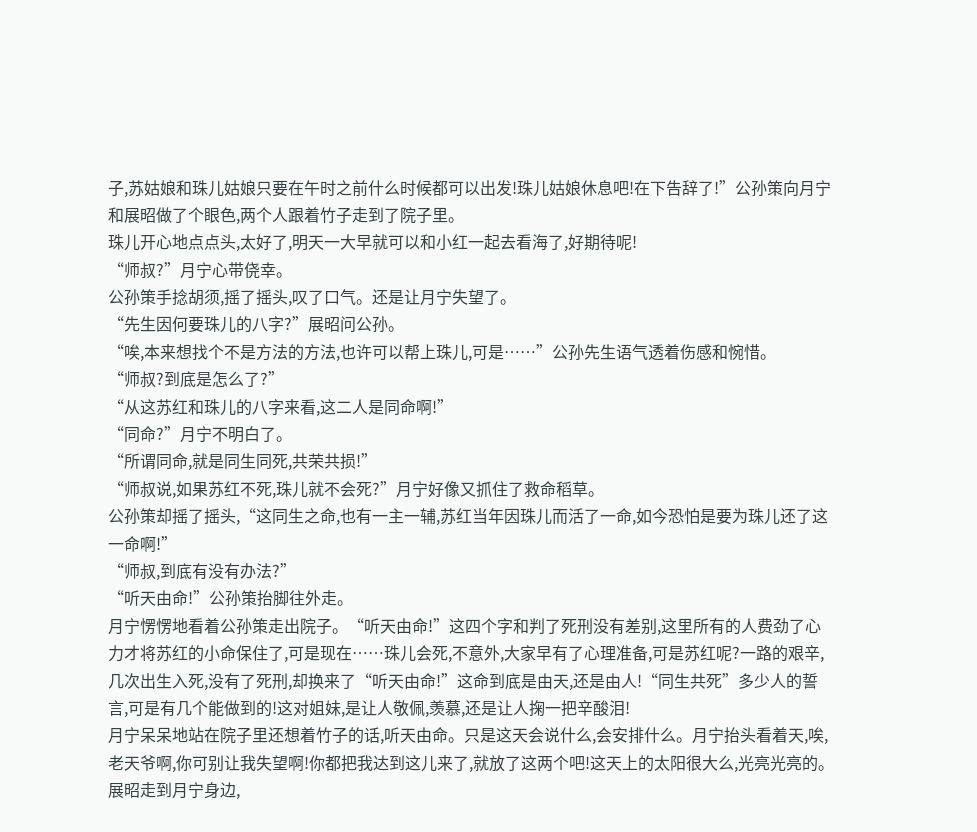子,苏姑娘和珠儿姑娘只要在午时之前什么时候都可以出发!珠儿姑娘休息吧!在下告辞了!”公孙策向月宁和展昭做了个眼色,两个人跟着竹子走到了院子里。
珠儿开心地点点头,太好了,明天一大早就可以和小红一起去看海了,好期待呢!
“师叔?”月宁心带侥幸。
公孙策手捻胡须,摇了摇头,叹了口气。还是让月宁失望了。
“先生因何要珠儿的八字?”展昭问公孙。
“唉,本来想找个不是方法的方法,也许可以帮上珠儿,可是……”公孙先生语气透着伤感和惋惜。
“师叔?到底是怎么了?”
“从这苏红和珠儿的八字来看,这二人是同命啊!”
“同命?”月宁不明白了。
“所谓同命,就是同生同死,共荣共损!”
“师叔说,如果苏红不死,珠儿就不会死?”月宁好像又抓住了救命稻草。
公孙策却摇了摇头,“这同生之命,也有一主一辅,苏红当年因珠儿而活了一命,如今恐怕是要为珠儿还了这一命啊!”
“师叔,到底有没有办法?”
“听天由命!”公孙策抬脚往外走。
月宁愣愣地看着公孙策走出院子。“听天由命!”这四个字和判了死刑没有差别,这里所有的人费劲了心力才将苏红的小命保住了,可是现在……珠儿会死,不意外,大家早有了心理准备,可是苏红呢?一路的艰辛,几次出生入死,没有了死刑,却换来了“听天由命!”这命到底是由天,还是由人!“同生共死”多少人的誓言,可是有几个能做到的!这对姐妹,是让人敬佩,羡慕,还是让人掬一把辛酸泪!
月宁呆呆地站在院子里还想着竹子的话,听天由命。只是这天会说什么,会安排什么。月宁抬头看着天,唉,老天爷啊,你可别让我失望啊!你都把我达到这儿来了,就放了这两个吧!这天上的太阳很大么,光亮光亮的。
展昭走到月宁身边,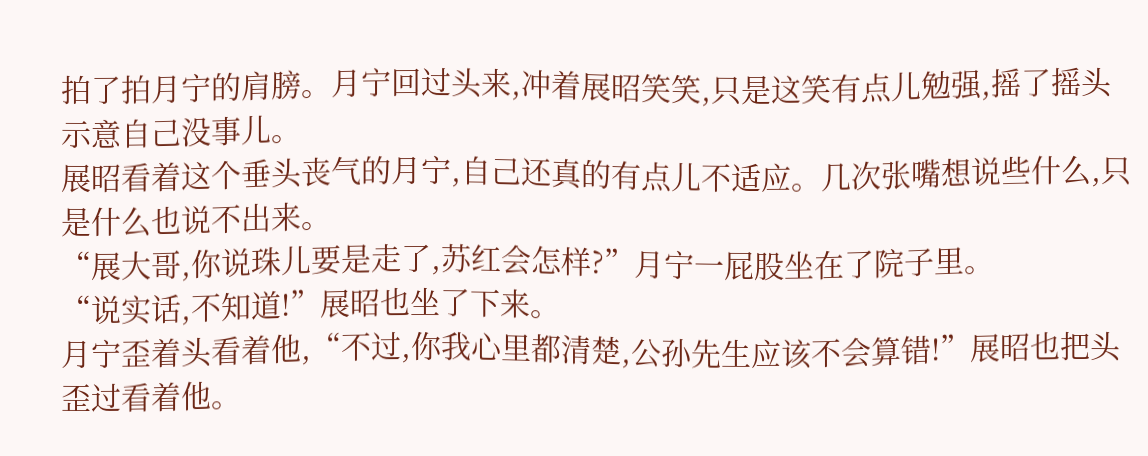拍了拍月宁的肩膀。月宁回过头来,冲着展昭笑笑,只是这笑有点儿勉强,摇了摇头示意自己没事儿。
展昭看着这个垂头丧气的月宁,自己还真的有点儿不适应。几次张嘴想说些什么,只是什么也说不出来。
“展大哥,你说珠儿要是走了,苏红会怎样?”月宁一屁股坐在了院子里。
“说实话,不知道!”展昭也坐了下来。
月宁歪着头看着他,“不过,你我心里都清楚,公孙先生应该不会算错!”展昭也把头歪过看着他。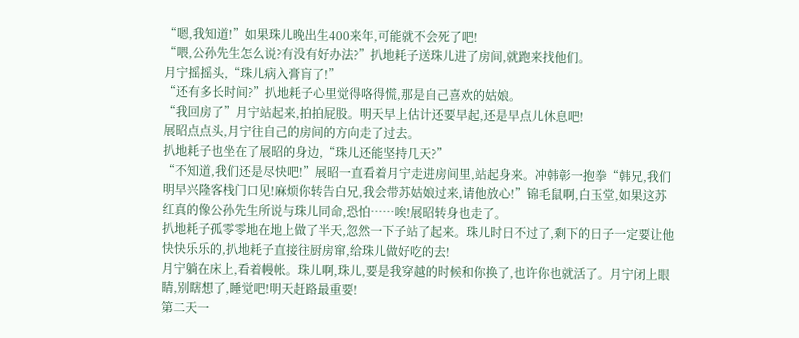“嗯,我知道!”如果珠儿晚出生400来年,可能就不会死了吧!
“喂,公孙先生怎么说?有没有好办法?”扒地耗子送珠儿进了房间,就跑来找他们。
月宁摇摇头,“珠儿病入膏肓了!”
“还有多长时间?”扒地耗子心里觉得咯得慌,那是自己喜欢的姑娘。
“我回房了”月宁站起来,拍拍屁股。明天早上估计还要早起,还是早点儿休息吧!
展昭点点头,月宁往自己的房间的方向走了过去。
扒地耗子也坐在了展昭的身边,“珠儿还能坚持几天?”
“不知道,我们还是尽快吧!”展昭一直看着月宁走进房间里,站起身来。冲韩彰一抱拳“韩兄,我们明早兴隆客栈门口见!麻烦你转告白兄,我会带苏姑娘过来,请他放心!”锦毛鼠啊,白玉堂,如果这苏红真的像公孙先生所说与珠儿同命,恐怕……唉!展昭转身也走了。
扒地耗子孤零零地在地上做了半天,忽然一下子站了起来。珠儿时日不过了,剩下的日子一定要让他快快乐乐的,扒地耗子直接往厨房窜,给珠儿做好吃的去!
月宁躺在床上,看着幔帐。珠儿啊,珠儿,要是我穿越的时候和你换了,也许你也就活了。月宁闭上眼睛,别瞎想了,睡觉吧!明天赶路最重要!
第二天一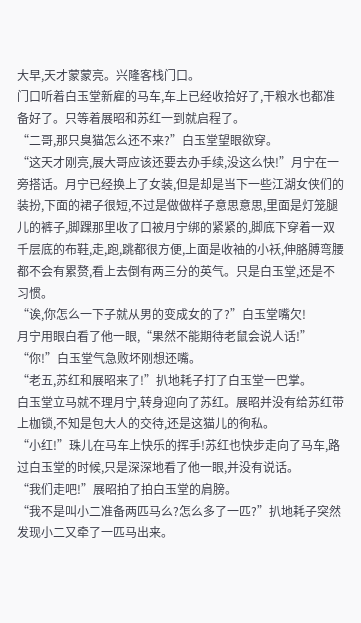大早,天才蒙蒙亮。兴隆客栈门口。
门口听着白玉堂新雇的马车,车上已经收拾好了,干粮水也都准备好了。只等着展昭和苏红一到就启程了。
“二哥,那只臭猫怎么还不来?”白玉堂望眼欲穿。
“这天才刚亮,展大哥应该还要去办手续,没这么快!”月宁在一旁搭话。月宁已经换上了女装,但是却是当下一些江湖女侠们的装扮,下面的裙子很短,不过是做做样子意思意思,里面是灯笼腿儿的裤子,脚踝那里收了口被月宁绑的紧紧的,脚底下穿着一双千层底的布鞋,走,跑,跳都很方便,上面是收袖的小袄,伸胳膊弯腰都不会有累赘,看上去倒有两三分的英气。只是白玉堂,还是不习惯。
“诶,你怎么一下子就从男的变成女的了?”白玉堂嘴欠!
月宁用眼白看了他一眼,“果然不能期待老鼠会说人话!”
“你!”白玉堂气急败坏刚想还嘴。
“老五,苏红和展昭来了!”扒地耗子打了白玉堂一巴掌。
白玉堂立马就不理月宁,转身迎向了苏红。展昭并没有给苏红带上枷锁,不知是包大人的交待,还是这猫儿的徇私。
“小红!”珠儿在马车上快乐的挥手!苏红也快步走向了马车,路过白玉堂的时候,只是深深地看了他一眼,并没有说话。
“我们走吧!”展昭拍了拍白玉堂的肩膀。
“我不是叫小二准备两匹马么?怎么多了一匹?”扒地耗子突然发现小二又牵了一匹马出来。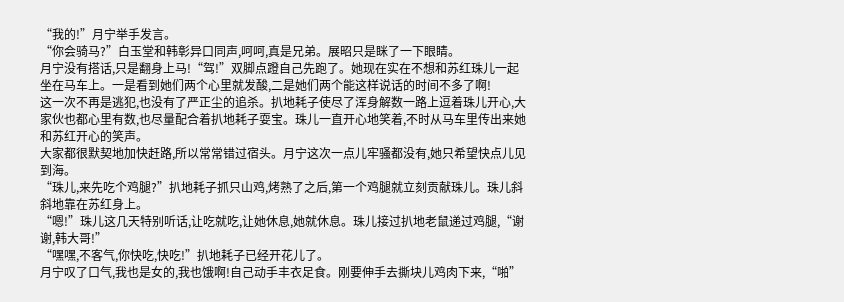“我的!”月宁举手发言。
“你会骑马?”白玉堂和韩彰异口同声,呵呵,真是兄弟。展昭只是眯了一下眼睛。
月宁没有搭话,只是翻身上马!“驾!”双脚点蹬自己先跑了。她现在实在不想和苏红珠儿一起坐在马车上。一是看到她们两个心里就发酸,二是她们两个能这样说话的时间不多了啊!
这一次不再是逃犯,也没有了严正尘的追杀。扒地耗子使尽了浑身解数一路上逗着珠儿开心,大家伙也都心里有数,也尽量配合着扒地耗子耍宝。珠儿一直开心地笑着,不时从马车里传出来她和苏红开心的笑声。
大家都很默契地加快赶路,所以常常错过宿头。月宁这次一点儿牢骚都没有,她只希望快点儿见到海。
“珠儿,来先吃个鸡腿?”扒地耗子抓只山鸡,烤熟了之后,第一个鸡腿就立刻贡献珠儿。珠儿斜斜地靠在苏红身上。
“嗯!”珠儿这几天特别听话,让吃就吃,让她休息,她就休息。珠儿接过扒地老鼠递过鸡腿,“谢谢,韩大哥!”
“嘿嘿,不客气,你快吃,快吃!”扒地耗子已经开花儿了。
月宁叹了口气,我也是女的,我也饿啊!自己动手丰衣足食。刚要伸手去撕块儿鸡肉下来,“啪”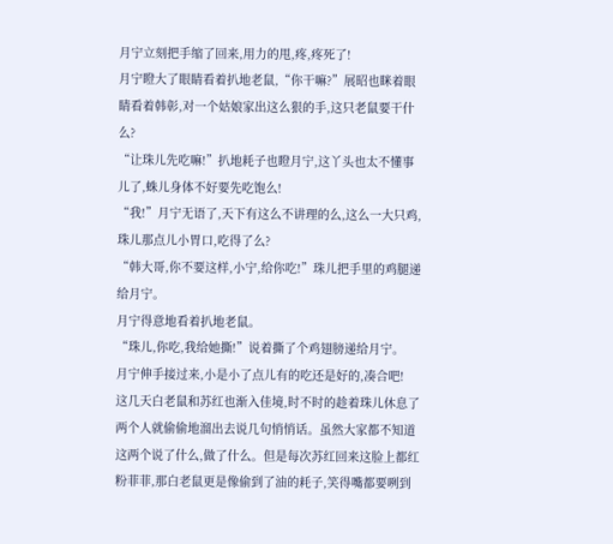月宁立刻把手缩了回来,用力的甩,疼,疼死了!
月宁瞪大了眼睛看着扒地老鼠,“你干嘛?”展昭也眯着眼睛看着韩彰,对一个姑娘家出这么狠的手,这只老鼠要干什么?
“让珠儿先吃嘛!”扒地耗子也瞪月宁,这丫头也太不懂事儿了,蛛儿身体不好要先吃饱么!
“我!”月宁无语了,天下有这么不讲理的么,这么一大只鸡,珠儿那点儿小胃口,吃得了么?
“韩大哥,你不要这样,小宁,给你吃!”珠儿把手里的鸡腿递给月宁。
月宁得意地看着扒地老鼠。
“珠儿,你吃,我给她撕!”说着撕了个鸡翅膀递给月宁。
月宁伸手接过来,小是小了点儿有的吃还是好的,凑合吧!
这几天白老鼠和苏红也渐入佳境,时不时的趁着珠儿休息了两个人就偷偷地溜出去说几句悄悄话。虽然大家都不知道这两个说了什么,做了什么。但是每次苏红回来这脸上都红粉菲菲,那白老鼠更是像偷到了油的耗子,笑得嘴都要咧到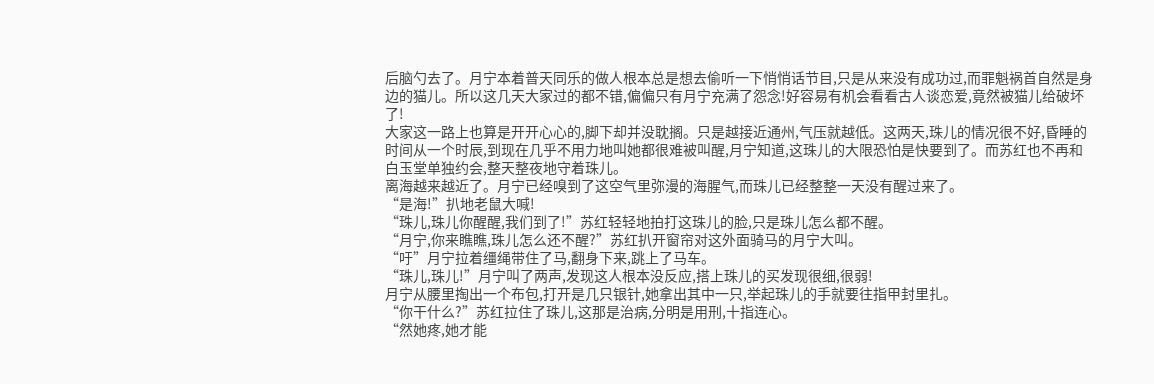后脑勺去了。月宁本着普天同乐的做人根本总是想去偷听一下悄悄话节目,只是从来没有成功过,而罪魁祸首自然是身边的猫儿。所以这几天大家过的都不错,偏偏只有月宁充满了怨念!好容易有机会看看古人谈恋爱,竟然被猫儿给破坏了!
大家这一路上也算是开开心心的,脚下却并没耽搁。只是越接近通州,气压就越低。这两天,珠儿的情况很不好,昏睡的时间从一个时辰,到现在几乎不用力地叫她都很难被叫醒,月宁知道,这珠儿的大限恐怕是快要到了。而苏红也不再和白玉堂单独约会,整天整夜地守着珠儿。
离海越来越近了。月宁已经嗅到了这空气里弥漫的海腥气,而珠儿已经整整一天没有醒过来了。
“是海!”扒地老鼠大喊!
“珠儿,珠儿你醒醒,我们到了!”苏红轻轻地拍打这珠儿的脸,只是珠儿怎么都不醒。
“月宁,你来瞧瞧,珠儿怎么还不醒?”苏红扒开窗帘对这外面骑马的月宁大叫。
“吁”月宁拉着缰绳带住了马,翻身下来,跳上了马车。
“珠儿,珠儿!”月宁叫了两声,发现这人根本没反应,搭上珠儿的买发现很细,很弱!
月宁从腰里掏出一个布包,打开是几只银针,她拿出其中一只,举起珠儿的手就要往指甲封里扎。
“你干什么?”苏红拉住了珠儿,这那是治病,分明是用刑,十指连心。
“然她疼,她才能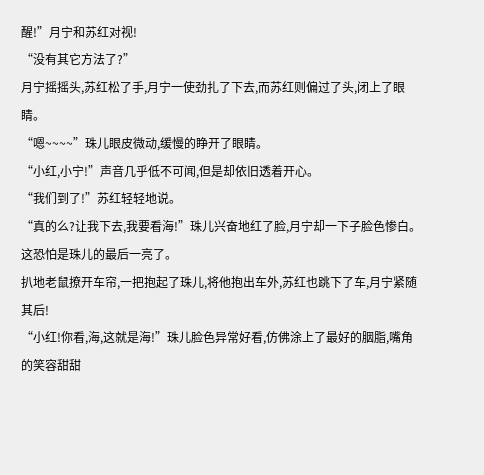醒!”月宁和苏红对视!
“没有其它方法了?”
月宁摇摇头,苏红松了手,月宁一使劲扎了下去,而苏红则偏过了头,闭上了眼睛。
“嗯~~~~”珠儿眼皮微动,缓慢的睁开了眼睛。
“小红,小宁!”声音几乎低不可闻,但是却依旧透着开心。
“我们到了!”苏红轻轻地说。
“真的么?让我下去,我要看海!”珠儿兴奋地红了脸,月宁却一下子脸色惨白。这恐怕是珠儿的最后一亮了。
扒地老鼠撩开车帘,一把抱起了珠儿,将他抱出车外,苏红也跳下了车,月宁紧随其后!
“小红!你看,海,这就是海!”珠儿脸色异常好看,仿佛涂上了最好的胭脂,嘴角的笑容甜甜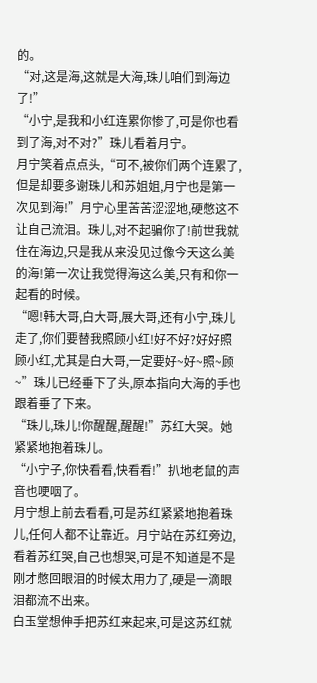的。
“对,这是海,这就是大海,珠儿咱们到海边了!”
“小宁,是我和小红连累你惨了,可是你也看到了海,对不对?”珠儿看着月宁。
月宁笑着点点头,“可不,被你们两个连累了,但是却要多谢珠儿和苏姐姐,月宁也是第一次见到海!”月宁心里苦苦涩涩地,硬憋这不让自己流泪。珠儿,对不起骗你了!前世我就住在海边,只是我从来没见过像今天这么美的海!第一次让我觉得海这么美,只有和你一起看的时候。
“嗯!韩大哥,白大哥,展大哥,还有小宁,珠儿走了,你们要替我照顾小红!好不好?好好照顾小红,尤其是白大哥,一定要好~好~照~顾~”珠儿已经垂下了头,原本指向大海的手也跟着垂了下来。
“珠儿,珠儿!你醒醒,醒醒!”苏红大哭。她紧紧地抱着珠儿。
“小宁子,你快看看,快看看!”扒地老鼠的声音也哽咽了。
月宁想上前去看看,可是苏红紧紧地抱着珠儿,任何人都不让靠近。月宁站在苏红旁边,看着苏红哭,自己也想哭,可是不知道是不是刚才憋回眼泪的时候太用力了,硬是一滴眼泪都流不出来。
白玉堂想伸手把苏红来起来,可是这苏红就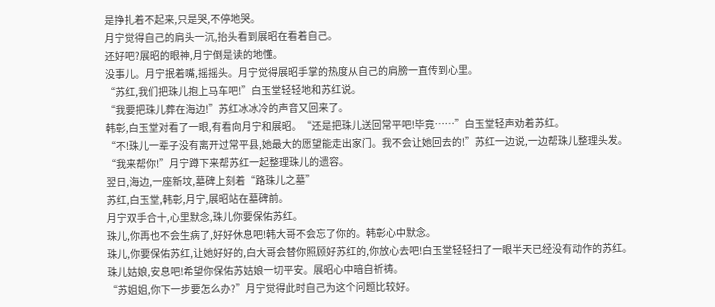是挣扎着不起来,只是哭,不停地哭。
月宁觉得自己的肩头一沉,抬头看到展昭在看着自己。
还好吧?展昭的眼神,月宁倒是读的地懂。
没事儿。月宁抿着嘴,摇摇头。月宁觉得展昭手掌的热度从自己的肩膀一直传到心里。
“苏红,我们把珠儿抱上马车吧!”白玉堂轻轻地和苏红说。
“我要把珠儿葬在海边!”苏红冰冰冷的声音又回来了。
韩彰,白玉堂对看了一眼,有看向月宁和展昭。“还是把珠儿送回常平吧!毕竟……”白玉堂轻声劝着苏红。
“不!珠儿一辈子没有离开过常平县,她最大的愿望能走出家门。我不会让她回去的!”苏红一边说,一边帮珠儿整理头发。
“我来帮你!”月宁蹲下来帮苏红一起整理珠儿的遗容。
翌日,海边,一座新坟,墓碑上刻着“路珠儿之墓”
苏红,白玉堂,韩彰,月宁,展昭站在墓碑前。
月宁双手合十,心里默念,珠儿你要保佑苏红。
珠儿,你再也不会生病了,好好休息吧!韩大哥不会忘了你的。韩彰心中默念。
珠儿,你要保佑苏红,让她好好的,白大哥会替你照顾好苏红的,你放心去吧!白玉堂轻轻扫了一眼半天已经没有动作的苏红。
珠儿姑娘,安息吧!希望你保佑苏姑娘一切平安。展昭心中暗自祈祷。
“苏姐姐,你下一步要怎么办?”月宁觉得此时自己为这个问题比较好。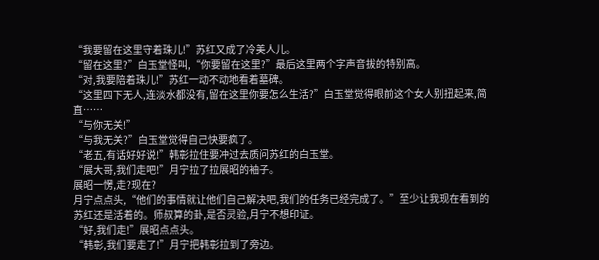“我要留在这里守着珠儿!”苏红又成了冷美人儿。
“留在这里?”白玉堂怪叫,“你要留在这里?”最后这里两个字声音拔的特别高。
“对,我要陪着珠儿!”苏红一动不动地看着墓碑。
“这里四下无人,连淡水都没有,留在这里你要怎么生活?”白玉堂觉得眼前这个女人别扭起来,简直……
“与你无关!”
“与我无关?”白玉堂觉得自己快要疯了。
“老五,有话好好说!”韩彰拉住要冲过去质问苏红的白玉堂。
“展大哥,我们走吧!”月宁拉了拉展昭的袖子。
展昭一愣,走?现在?
月宁点点头,“他们的事情就让他们自己解决吧,我们的任务已经完成了。”至少让我现在看到的苏红还是活着的。师叔算的卦,是否灵验,月宁不想印证。
“好,我们走!”展昭点点头。
“韩彰,我们要走了!”月宁把韩彰拉到了旁边。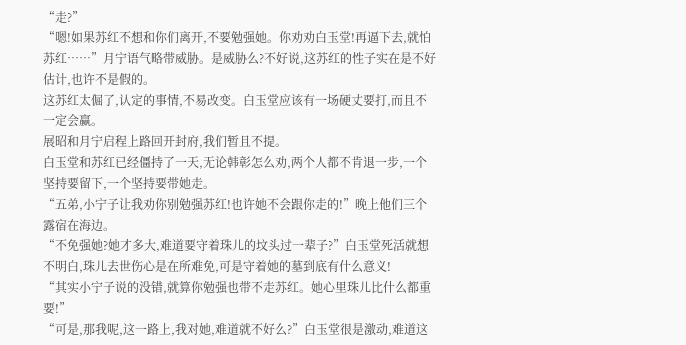“走?”
“嗯!如果苏红不想和你们离开,不要勉强她。你劝劝白玉堂!再逼下去,就怕苏红……”月宁语气略带威胁。是威胁么?不好说,这苏红的性子实在是不好估计,也许不是假的。
这苏红太倔了,认定的事情,不易改变。白玉堂应该有一场硬丈要打,而且不一定会赢。
展昭和月宁启程上路回开封府,我们暂且不提。
白玉堂和苏红已经僵持了一天,无论韩彰怎么劝,两个人都不肯退一步,一个坚持要留下,一个坚持要带她走。
“五弟,小宁子让我劝你别勉强苏红!也许她不会跟你走的!”晚上他们三个露宿在海边。
“不免强她?她才多大,难道要守着珠儿的坟头过一辈子?”白玉堂死活就想不明白,珠儿去世伤心是在所难免,可是守着她的墓到底有什么意义!
“其实小宁子说的没错,就算你勉强也带不走苏红。她心里珠儿比什么都重要!”
“可是,那我呢,这一路上,我对她,难道就不好么?”白玉堂很是激动,难道这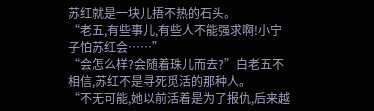苏红就是一块儿捂不热的石头。
“老五,有些事儿,有些人不能强求啊!小宁子怕苏红会……”
“会怎么样?会随着珠儿而去?”白老五不相信,苏红不是寻死觅活的那种人。
“不无可能,她以前活着是为了报仇,后来越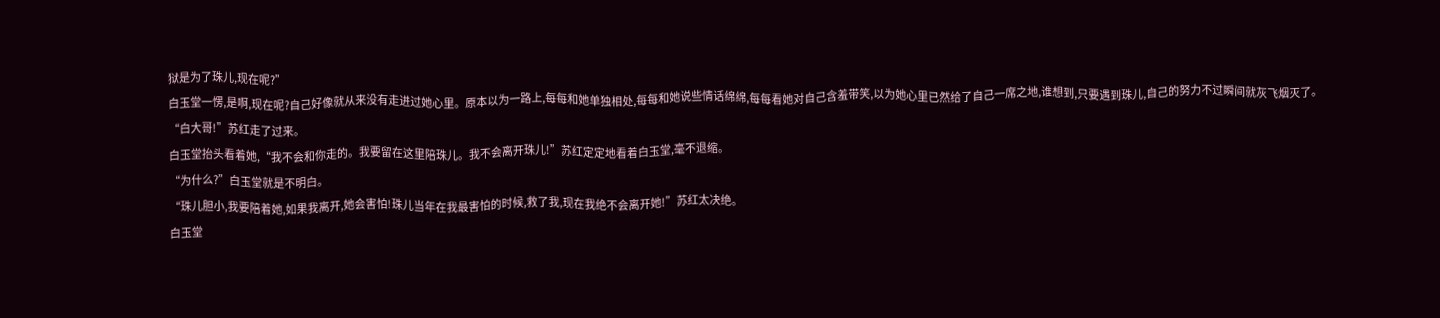狱是为了珠儿,现在呢?”
白玉堂一愣,是啊,现在呢?自己好像就从来没有走进过她心里。原本以为一路上,每每和她单独相处,每每和她说些情话绵绵,每每看她对自己含羞带笑,以为她心里已然给了自己一席之地,谁想到,只要遇到珠儿,自己的努力不过瞬间就灰飞烟灭了。
“白大哥!”苏红走了过来。
白玉堂抬头看着她,“我不会和你走的。我要留在这里陪珠儿。我不会离开珠儿!”苏红定定地看着白玉堂,毫不退缩。
“为什么?”白玉堂就是不明白。
“珠儿胆小,我要陪着她,如果我离开,她会害怕!珠儿当年在我最害怕的时候,救了我,现在我绝不会离开她!”苏红太决绝。
白玉堂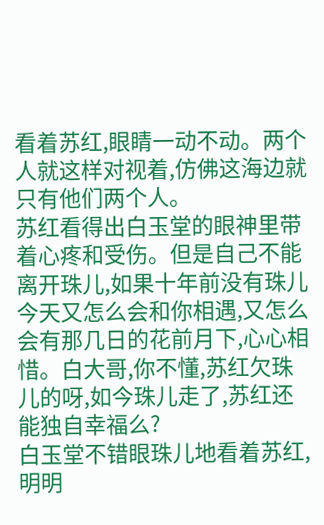看着苏红,眼睛一动不动。两个人就这样对视着,仿佛这海边就只有他们两个人。
苏红看得出白玉堂的眼神里带着心疼和受伤。但是自己不能离开珠儿,如果十年前没有珠儿今天又怎么会和你相遇,又怎么会有那几日的花前月下,心心相惜。白大哥,你不懂,苏红欠珠儿的呀,如今珠儿走了,苏红还能独自幸福么?
白玉堂不错眼珠儿地看着苏红,明明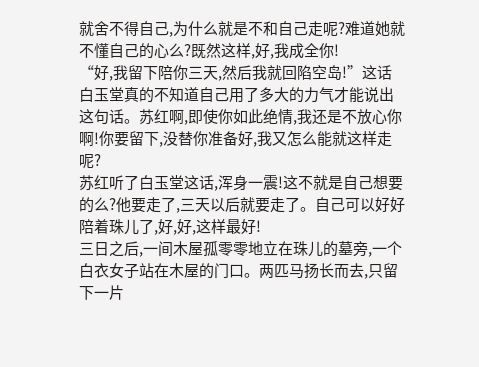就舍不得自己,为什么就是不和自己走呢?难道她就不懂自己的心么?既然这样,好,我成全你!
“好,我留下陪你三天,然后我就回陷空岛!”这话白玉堂真的不知道自己用了多大的力气才能说出这句话。苏红啊,即使你如此绝情,我还是不放心你啊!你要留下,没替你准备好,我又怎么能就这样走呢?
苏红听了白玉堂这话,浑身一震!这不就是自己想要的么?他要走了,三天以后就要走了。自己可以好好陪着珠儿了,好,好,这样最好!
三日之后,一间木屋孤零零地立在珠儿的墓旁,一个白衣女子站在木屋的门口。两匹马扬长而去,只留下一片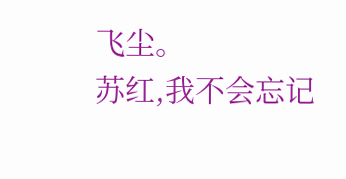飞尘。
苏红,我不会忘记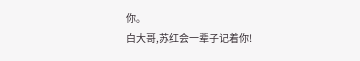你。
白大哥,苏红会一辈子记着你!